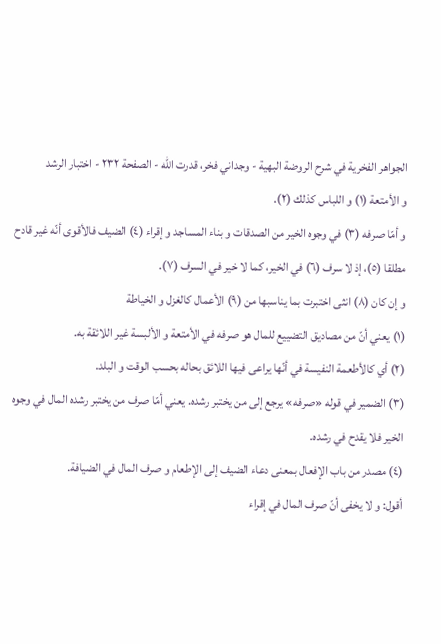الجواهر الفخرية في شرح الروضة البهية - وجداني فخر، قدرت الله - الصفحة ٢٣٢ - اختبار الرشد
و الأمتعة (١) و اللباس كذلك (٢).
و أمّا صرفه (٣) في وجوه الخير من الصدقات و بناء المساجد و إقراء (٤) الضيف فالأقوى أنّه غير قادح مطلقا (٥)، إذ لا سرف (٦) في الخير، كما لا خير في السرف (٧).
و إن كان (٨) انثى اختبرت بما يناسبها من (٩) الأعمال كالغزل و الخياطة
(١) يعني أنّ من مصاديق التضييع للمال هو صرفه في الأمتعة و الألبسة غير اللائقة به.
(٢) أي كالأطعمة النفيسة في أنّها يراعى فيها اللائق بحاله بحسب الوقت و البلد.
(٣) الضمير في قوله «صرفه» يرجع إلى من يختبر رشده. يعني أمّا صرف من يختبر رشده المال في وجوه الخير فلا يقدح في رشده.
(٤) مصدر من باب الإفعال بمعنى دعاء الضيف إلى الإطعام و صرف المال في الضيافة.
أقول: و لا يخفى أنّ صرف المال في إقراء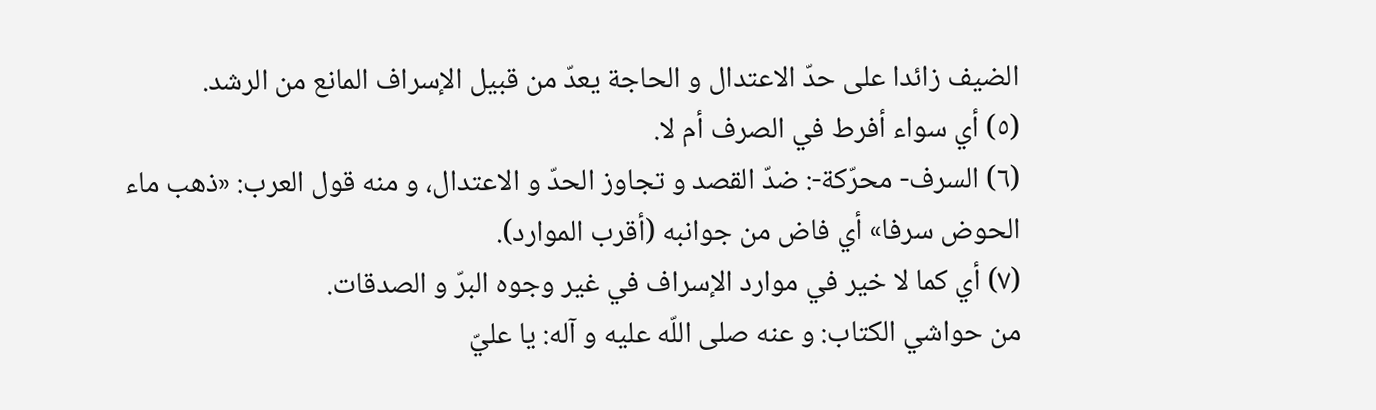الضيف زائدا على حدّ الاعتدال و الحاجة يعدّ من قبيل الإسراف المانع من الرشد.
(٥) أي سواء أفرط في الصرف أم لا.
(٦) السرف- محرّكة-: ضدّ القصد و تجاوز الحدّ و الاعتدال، و منه قول العرب: «ذهب ماء الحوض سرفا» أي فاض من جوانبه (أقرب الموارد).
(٧) أي كما لا خير في موارد الإسراف في غير وجوه البرّ و الصدقات.
من حواشي الكتاب: و عنه صلى اللّه عليه و آله: يا عليّ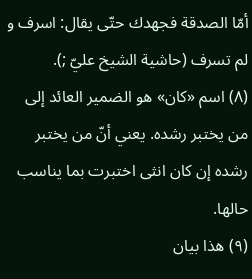أمّا الصدقة فجهدك حتّى يقال: اسرف و لم تسرف (حاشية الشيخ عليّ ;).
(٨) اسم «كان» هو الضمير العائد إلى من يختبر رشده. يعني أنّ من يختبر رشده إن كان انثى اختبرت بما يناسب حالها.
(٩) هذا بيان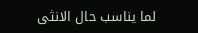لما يناسب حال الانثى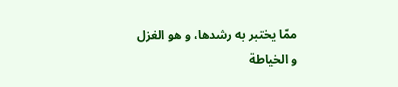ممّا يختبر به رشدها، و هو الغزل و الخياطة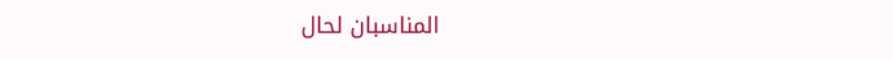المناسبان لحال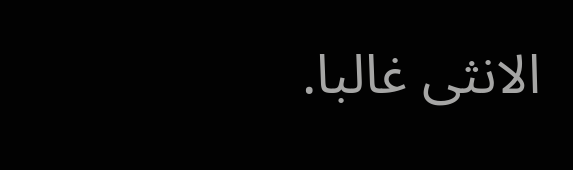الانثى غالبا.